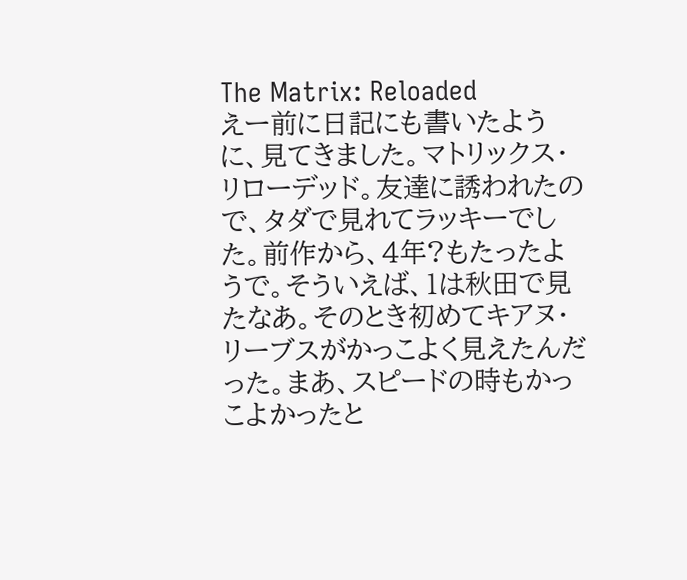The Matrix: Reloaded
えー前に日記にも書いたように、見てきました。マトリックス・リローデッド。友達に誘われたので、タダで見れてラッキーでした。前作から、4年?もたったようで。そういえば、1は秋田で見たなあ。そのとき初めてキアヌ・リーブスがかっこよく見えたんだった。まあ、スピードの時もかっこよかったと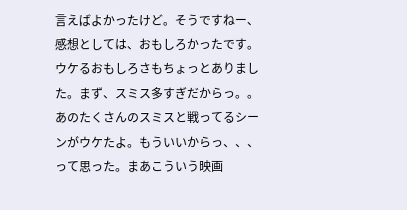言えばよかったけど。そうですねー、感想としては、おもしろかったです。ウケるおもしろさもちょっとありました。まず、スミス多すぎだからっ。。あのたくさんのスミスと戦ってるシーンがウケたよ。もういいからっ、、、って思った。まあこういう映画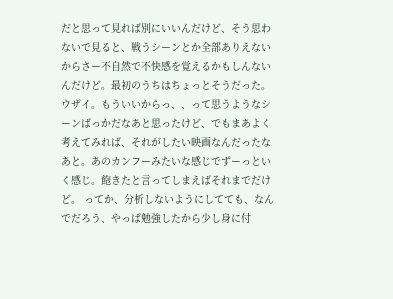だと思って見れば別にいいんだけど、そう思わないで見ると、戦うシーンとか全部ありえないからさー不自然で不快感を覚えるかもしんないんだけど。最初のうちはちょっとそうだった。ウザイ。もういいからっ、、って思うようなシーンばっかだなあと思ったけど、でもまあよく考えてみれば、それがしたい映画なんだったなあと。あのカンフーみたいな感じでずーっといく感じ。飽きたと言ってしまえばそれまでだけど。 ってか、分析しないようにしてても、なんでだろう、やっぱ勉強したから少し身に付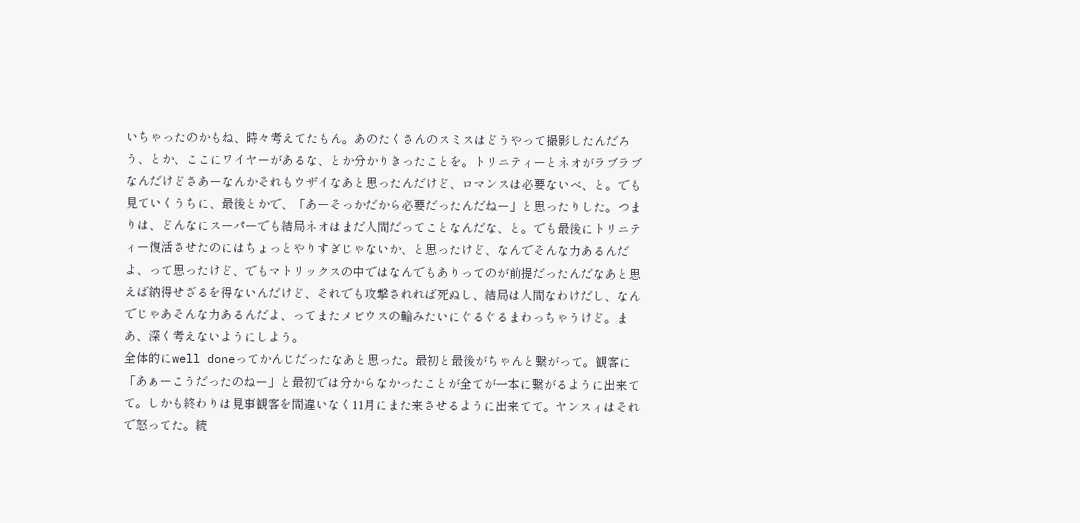いちゃったのかもね、時々考えてたもん。あのたくさんのスミスはどうやって撮影したんだろう、とか、ここにワイヤーがあるな、とか分かりきったことを。トリニティーとネオがラブラブなんだけどさあーなんかそれもウザイなあと思ったんだけど、ロマンスは必要ないべ、と。でも見ていくうちに、最後とかで、「あーそっかだから必要だったんだねー」と思ったりした。つまりは、どんなにスーパーでも結局ネオはまだ人間だってことなんだな、と。でも最後にトリニティー復活させたのにはちょっとやりすぎじゃないか、と思ったけど、なんでそんな力あるんだよ、って思ったけど、でもマトリックスの中ではなんでもありってのが前提だったんだなあと思えば納得せざるを得ないんだけど、それでも攻撃されれば死ぬし、結局は人間なわけだし、なんでじゃあそんな力あるんだよ、ってまたメビウスの輪みたいにぐるぐるまわっちゃうけど。まあ、深く考えないようにしよう。
全体的にwell doneってかんじだったなあと思った。最初と最後がちゃんと繋がって。観客に「あぁーこうだったのねー」と最初では分からなかったことが全てが一本に繋がるように出来てて。しかも終わりは見事観客を間違いなく11月にまた来させるように出来てて。ヤンスィはそれで怒ってた。続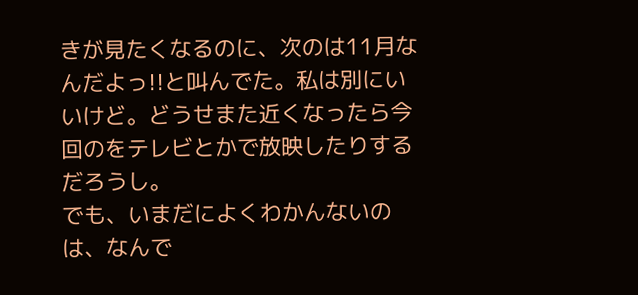きが見たくなるのに、次のは11月なんだよっ!!と叫んでた。私は別にいいけど。どうせまた近くなったら今回のをテレビとかで放映したりするだろうし。
でも、いまだによくわかんないのは、なんで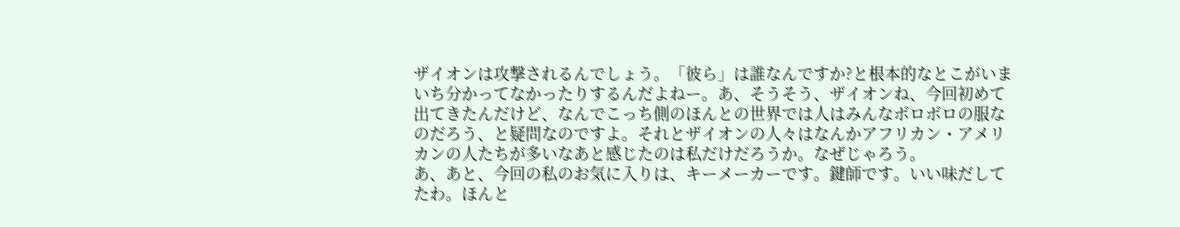ザイオンは攻撃されるんでしょう。「彼ら」は誰なんですか?と根本的なとこがいまいち分かってなかったりするんだよねー。あ、そうそう、ザイオンね、今回初めて出てきたんだけど、なんでこっち側のほんとの世界では人はみんなボロボロの服なのだろう、と疑問なのですよ。それとザイオンの人々はなんかアフリカン・アメリカンの人たちが多いなあと感じたのは私だけだろうか。なぜじゃろう。
あ、あと、今回の私のお気に入りは、キーメーカーです。鍵師です。いい味だしてたわ。ほんと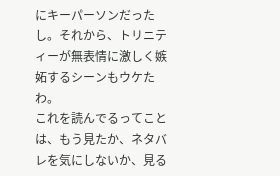にキーパーソンだったし。それから、トリニティーが無表情に激しく嫉妬するシーンもウケたわ。
これを読んでるってことは、もう見たか、ネタバレを気にしないか、見る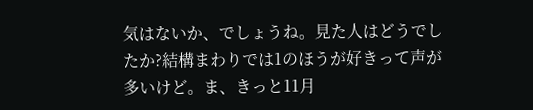気はないか、でしょうね。見た人はどうでしたか?結構まわりでは1のほうが好きって声が多いけど。ま、きっと11月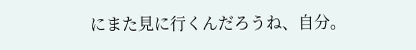にまた見に行くんだろうね、自分。